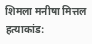शिमला मनीषा मित्तल हत्याकांड: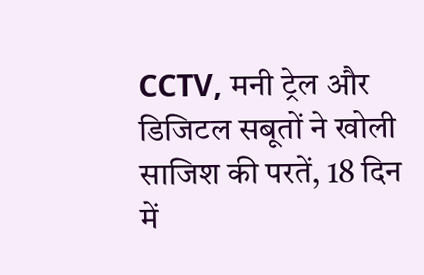CCTV, मनी ट्रेल और डिजिटल सबूतों ने खोली साजिश की परतें, 18 दिन में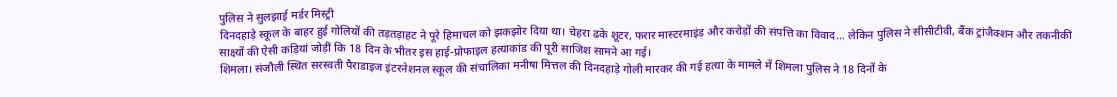पुलिस ने सुलझाई मर्डर मिस्ट्री
दिनदहाड़े स्कूल के बाहर हुई गोलियों की तड़तड़ाहट ने पूरे हिमाचल को झकझोर दिया था। चेहरा ढके शूटर, फरार मास्टरमाइंड और करोड़ों की संपत्ति का विवाद… लेकिन पुलिस ने सीसीटीवी, बैंक ट्रांजैक्शन और तकनीकी साक्ष्यों की ऐसी कड़ियां जोड़ीं कि 18 दिन के भीतर इस हाई-प्रोफाइल हत्याकांड की पूरी साजिश सामने आ गई।
शिमला। संजौली स्थित सरस्वती पैराडाइज इंटरनेशनल स्कूल की संचालिका मनीषा मित्तल की दिनदहाड़े गोली मारकर की गई हत्या के मामले में शिमला पुलिस ने 18 दिनों के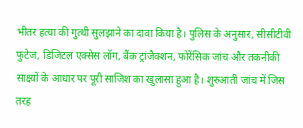भीतर हत्या की गुत्थी सुलझाने का दावा किया है। पुलिस के अनुसार, सीसीटीवी फुटेज, डिजिटल एक्सेस लॉग, बैंक ट्रांजैक्शन, फोरेंसिक जांच और तकनीकी साक्ष्यों के आधार पर पूरी साजिश का खुलासा हुआ है। शुरुआती जांच में जिस तरह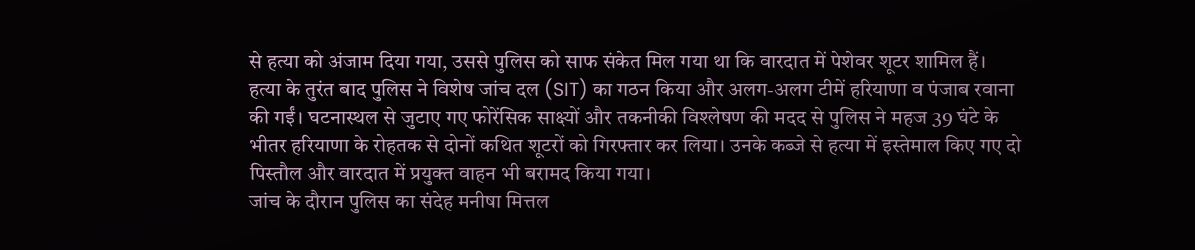से हत्या को अंजाम दिया गया, उससे पुलिस को साफ संकेत मिल गया था कि वारदात में पेशेवर शूटर शामिल हैं।
हत्या के तुरंत बाद पुलिस ने विशेष जांच दल (SIT) का गठन किया और अलग-अलग टीमें हरियाणा व पंजाब रवाना की गईं। घटनास्थल से जुटाए गए फोरेंसिक साक्ष्यों और तकनीकी विश्लेषण की मदद से पुलिस ने महज 39 घंटे के भीतर हरियाणा के रोहतक से दोनों कथित शूटरों को गिरफ्तार कर लिया। उनके कब्जे से हत्या में इस्तेमाल किए गए दो पिस्तौल और वारदात में प्रयुक्त वाहन भी बरामद किया गया।
जांच के दौरान पुलिस का संदेह मनीषा मित्तल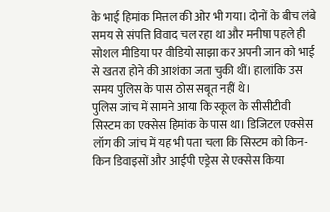के भाई हिमांक मित्तल की ओर भी गया। दोनों के बीच लंबे समय से संपत्ति विवाद चल रहा था और मनीषा पहले ही सोशल मीडिया पर वीडियो साझा कर अपनी जान को भाई से खतरा होने की आशंका जता चुकी थीं। हालांकि उस समय पुलिस के पास ठोस सबूत नहीं थे।
पुलिस जांच में सामने आया कि स्कूल के सीसीटीवी सिस्टम का एक्सेस हिमांक के पास था। डिजिटल एक्सेस लॉग की जांच में यह भी पता चला कि सिस्टम को किन-किन डिवाइसों और आईपी एड्रेस से एक्सेस किया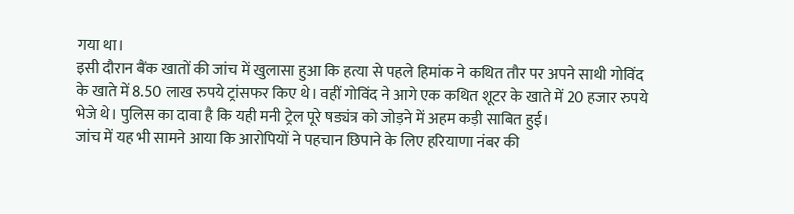गया था।
इसी दौरान बैंक खातों की जांच में खुलासा हुआ कि हत्या से पहले हिमांक ने कथित तौर पर अपने साथी गोविंद के खाते में 8.50 लाख रुपये ट्रांसफर किए थे। वहीं गोविंद ने आगे एक कथित शूटर के खाते में 20 हजार रुपये भेजे थे। पुलिस का दावा है कि यही मनी ट्रेल पूरे षड्यंत्र को जोड़ने में अहम कड़ी साबित हुई।
जांच में यह भी सामने आया कि आरोपियों ने पहचान छिपाने के लिए हरियाणा नंबर की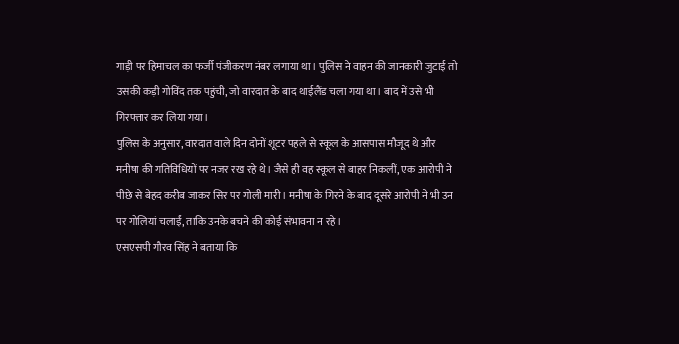गाड़ी पर हिमाचल का फर्जी पंजीकरण नंबर लगाया था। पुलिस ने वाहन की जानकारी जुटाई तो उसकी कड़ी गोविंद तक पहुंची, जो वारदात के बाद थाईलैंड चला गया था। बाद में उसे भी गिरफ्तार कर लिया गया।
पुलिस के अनुसार, वारदात वाले दिन दोनों शूटर पहले से स्कूल के आसपास मौजूद थे और मनीषा की गतिविधियों पर नजर रख रहे थे। जैसे ही वह स्कूल से बाहर निकलीं, एक आरोपी ने पीछे से बेहद करीब जाकर सिर पर गोली मारी। मनीषा के गिरने के बाद दूसरे आरोपी ने भी उन पर गोलियां चलाईं, ताकि उनके बचने की कोई संभावना न रहे।
एसएसपी गौरव सिंह ने बताया कि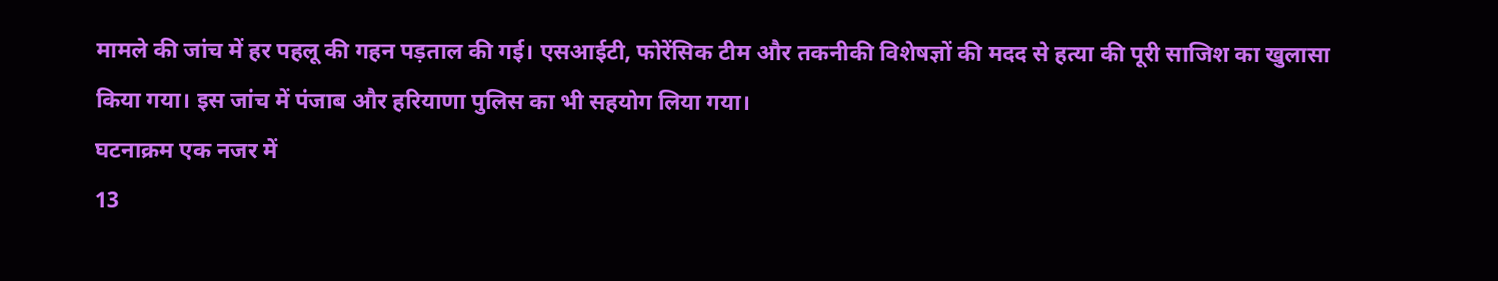मामले की जांच में हर पहलू की गहन पड़ताल की गई। एसआईटी, फोरेंसिक टीम और तकनीकी विशेषज्ञों की मदद से हत्या की पूरी साजिश का खुलासा किया गया। इस जांच में पंजाब और हरियाणा पुलिस का भी सहयोग लिया गया।
घटनाक्रम एक नजर में
13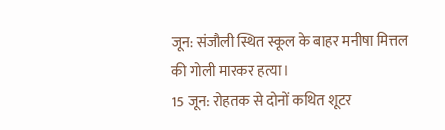जून: संजौली स्थित स्कूल के बाहर मनीषा मित्तल की गोली मारकर हत्या।
15 जून: रोहतक से दोनों कथित शूटर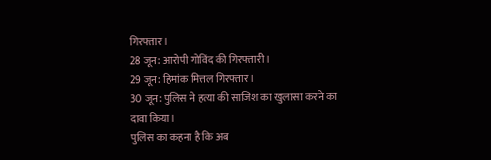गिरफ्तार।
28 जून: आरोपी गोविंद की गिरफ्तारी।
29 जून: हिमांक मित्तल गिरफ्तार।
30 जून: पुलिस ने हत्या की साजिश का खुलासा करने का दावा किया।
पुलिस का कहना है कि अब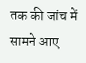तक की जांच में सामने आए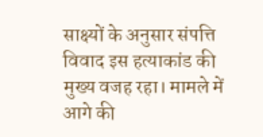साक्ष्यों के अनुसार संपत्ति विवाद इस हत्याकांड की मुख्य वजह रहा। मामले में आगे की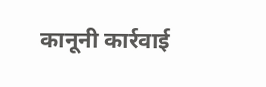कानूनी कार्रवाई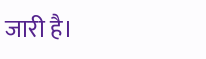जारी है।